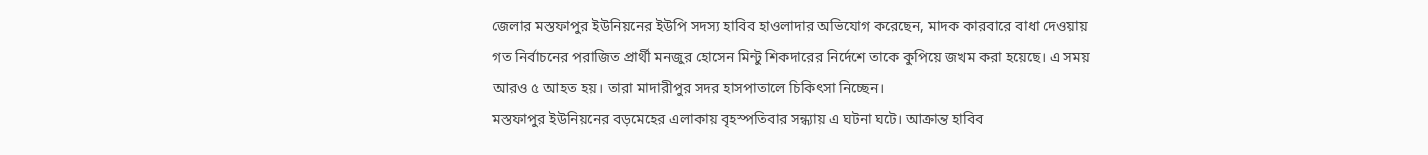জেলার মস্তফাপুর ইউনিয়নের ইউপি সদস্য হাবিব হাওলাদার অভিযোগ করেছেন, মাদক কারবারে বাধা দেওয়ায় গত নির্বাচনের পরাজিত প্রার্থী মনজুর হোসেন মিন্টু শিকদারের নির্দেশে তাকে কুপিয়ে জখম করা হয়েছে। এ সময় আরও ৫ আহত হয়। তারা মাদারীপুর সদর হাসপাতালে চিকিৎসা নিচ্ছেন।
মস্তফাপুর ইউনিয়নের বড়মেহের এলাকায় বৃহস্পতিবার সন্ধ্যায় এ ঘটনা ঘটে। আক্রান্ত হাবিব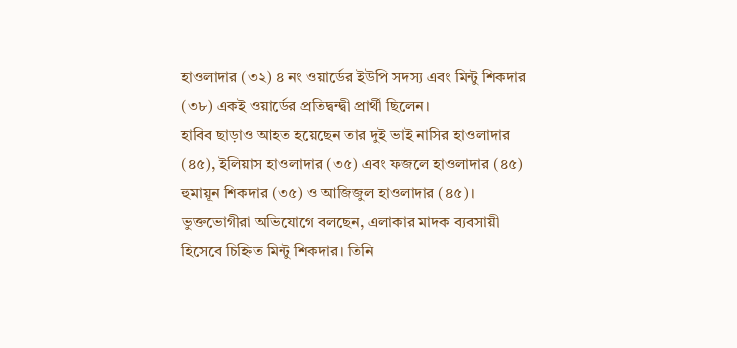হাওলাদার (৩২) ৪ নং ওয়ার্ডের ইউপি সদস্য এবং মিন্টু শিকদার (৩৮) একই ওয়ার্ডের প্রতিদ্বন্দ্বী প্রার্থী ছিলেন।
হাবিব ছাড়াও আহত হয়েছেন তার দুই ভাই নাসির হাওলাদার (৪৫), ইলিয়াস হাওলাদার (৩৫) এবং ফজলে হাওলাদার (৪৫) হুমায়ূন শিকদার (৩৫) ও আজিজুল হাওলাদার (৪৫)।
ভুক্তভোগীরা অভিযোগে বলছেন, এলাকার মাদক ব্যবসায়ী হিসেবে চিহ্নিত মিন্টু শিকদার। তিনি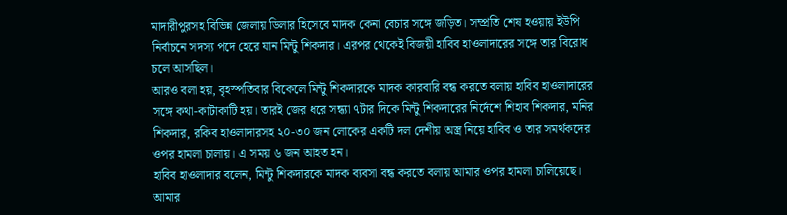মাদারীপুরসহ বিভিন্ন জেলায় ডিলার হিসেবে মাদক কেনা বেচার সঙ্গে জড়িত। সম্প্রতি শেষ হওয়ায় ইউপি নির্বাচনে সদস্য পদে হেরে যান মিন্টু শিকদার। এরপর থেকেই বিজয়ী হাবিব হাওলাদারের সঙ্গে তার বিরোধ চলে আসছিল।
আরও বলা হয়, বৃহস্পতিবার বিকেলে মিন্টু শিকদারকে মাদক কারবারি বন্ধ করতে বলায় হাবিব হাওলাদারের সঙ্গে কথা-কাটাকাটি হয়। তারই জের ধরে সন্ধ্যা ৭টার দিকে মিন্টু শিকদারের নির্দেশে শিহাব শিকদার, মনির শিকদার, রকিব হাওলাদারসহ ২০-৩০ জন লোকের একটি দল দেশীয় অস্ত্র নিয়ে হাবিব ও তার সমর্থকদের ওপর হামলা চালায়। এ সময় ৬ জন আহত হন।
হাবিব হাওলাদার বলেন, মিন্টু শিকদারকে মাদক ব্যবসা বন্ধ করতে বলায় আমার ওপর হামলা চালিয়েছে। আমার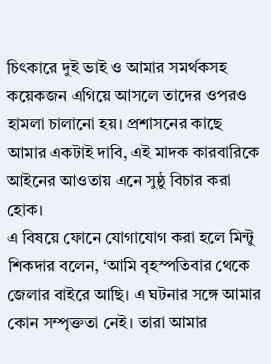চিৎকারে দুই ভাই ও আমার সমর্থকসহ কয়েকজন এগিয়ে আসলে তাদের ওপরও হামলা চালানো হয়। প্রশাসনের কাছে আমার একটাই দাবি, এই মাদক কারবারিকে আইনের আওতায় এনে সুষ্ঠু বিচার করা হোক।
এ বিষয়ে ফোনে যোগাযোগ করা হলে মিন্টু শিকদার বলেন, ‘আমি বৃহস্পতিবার থেকে জেলার বাইরে আছি। এ ঘটনার সঙ্গে আমার কোন সম্পৃক্ততা নেই। তারা আমার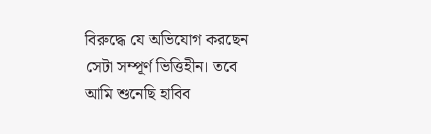বিরুদ্ধে যে অভিযোগ করছেন সেটা সম্পূর্ণ ভিত্তিহীন। তবে আমি শুনেছি হাবিব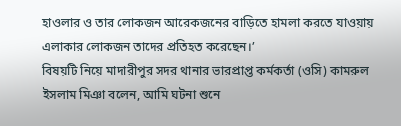হাওলার ও তার লোকজন আরেকজনের বাড়িতে হামলা করতে যাওয়ায় এলাকার লোকজন তাদের প্রতিহত করেছেন।’
বিষয়টি নিয়ে মাদারীপুর সদর থানার ভারপ্রাপ্ত কর্মকর্তা (ওসি) কামরুল ইসলাম মিঞা বলেন, আমি ঘটনা শুনে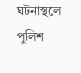ঘটনাস্থলে পুলিশ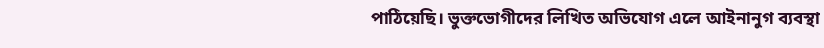পাঠিয়েছি। ভুক্তভোগীদের লিখিত অভিযোগ এলে আইনানুগ ব্যবস্থা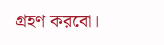গ্রহণ করবো।